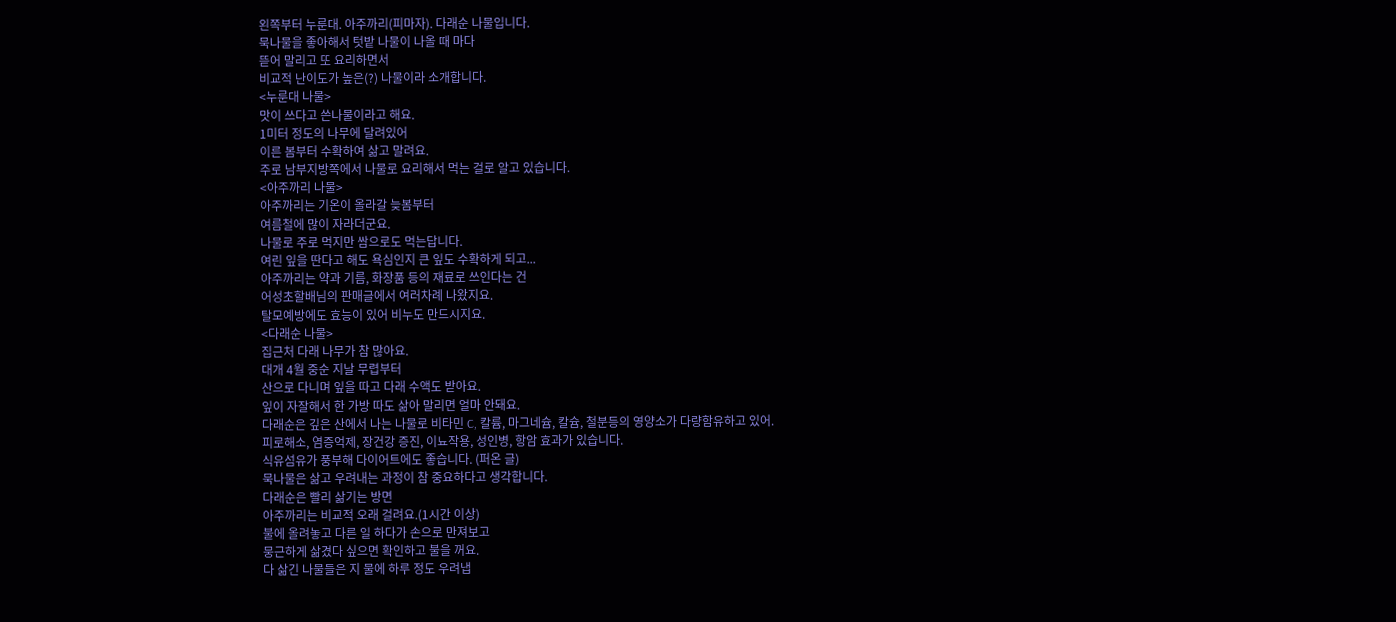왼쪽부터 누룬대. 아주까리(피마자). 다래순 나물입니다.
묵나물을 좋아해서 텃밭 나물이 나올 때 마다
뜯어 말리고 또 요리하면서
비교적 난이도가 높은(?) 나물이라 소개합니다.
<누룬대 나물>
맛이 쓰다고 쓴나물이라고 해요.
1미터 정도의 나무에 달려있어
이른 봄부터 수확하여 삶고 말려요.
주로 남부지방쪽에서 나물로 요리해서 먹는 걸로 알고 있습니다.
<아주까리 나물>
아주까리는 기온이 올라갈 늦봄부터
여름철에 많이 자라더군요.
나물로 주로 먹지만 쌈으로도 먹는답니다.
여린 잎을 딴다고 해도 욕심인지 큰 잎도 수확하게 되고...
아주까리는 약과 기름, 화장품 등의 재료로 쓰인다는 건
어성초할배님의 판매글에서 여러차례 나왔지요.
탈모예방에도 효능이 있어 비누도 만드시지요.
<다래순 나물>
집근처 다래 나무가 참 많아요.
대개 4월 중순 지날 무렵부터
산으로 다니며 잎을 따고 다래 수액도 받아요.
잎이 자잘해서 한 가방 따도 삶아 말리면 얼마 안돼요.
다래순은 깊은 산에서 나는 나물로 비타민 C, 칼륨, 마그네슘, 칼슘, 철분등의 영양소가 다량함유하고 있어.
피로해소, 염증억제, 장건강 증진, 이뇨작용, 성인병, 항암 효과가 있습니다.
식유섬유가 풍부해 다이어트에도 좋습니다. (퍼온 글)
묵나물은 삶고 우려내는 과정이 참 중요하다고 생각합니다.
다래순은 빨리 삶기는 방면
아주까리는 비교적 오래 걸려요.(1시간 이상)
불에 올려놓고 다른 일 하다가 손으로 만져보고
뭉근하게 삶겼다 싶으면 확인하고 불을 꺼요.
다 삶긴 나물들은 지 물에 하루 정도 우려냅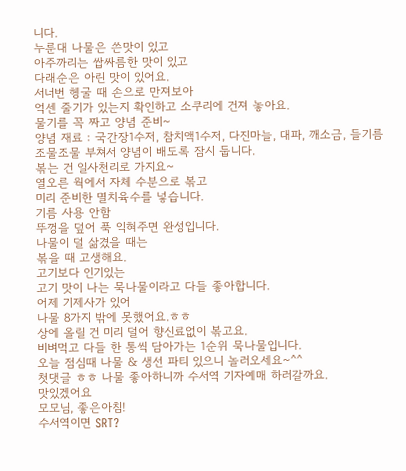니다.
누룬대 나물은 쓴맛이 있고
아주까리는 쌉싸름한 맛이 있고
다래순은 아린 맛이 있어요.
서너번 헹굴 때 손으로 만져보아
억센 줄기가 있는지 확인하고 소쿠리에 건져 놓아요.
물기를 꼭 짜고 양념 준비~
양념 재료 : 국간장1수저, 참치액1수저, 다진마늘, 대파, 깨소금, 들기름
조물조물 부쳐서 양념이 배도록 잠시 둡니다.
볶는 건 일사천리로 가지요~
열오른 웍에서 자체 수분으로 볶고
미리 준비한 멸치육수를 넣습니다.
기름 사용 안함
뚜껑을 덮어 푹 익혀주면 완성입니다.
나물이 덜 삶겼을 때는
볶을 때 고생해요.
고기보다 인기있는
고기 맛이 나는 묵나물이라고 다들 좋아합니다.
어제 기제사가 있어
나물 8가지 밖에 못했어요.ㅎㅎ
상에 올릴 건 미리 덜어 향신료없이 볶고요.
비벼먹고 다들 한 통씩 담아가는 1순위 묵나물입니다.
오늘 점심때 나물 & 생선 파티 있으니 놀러오세요~^^
첫댓글 ㅎㅎ 나물 좋아하니까 수서역 기자예매 하러갈까요.
맛있겠어요
모모님, 좋은아침!
수서역이면 SRT?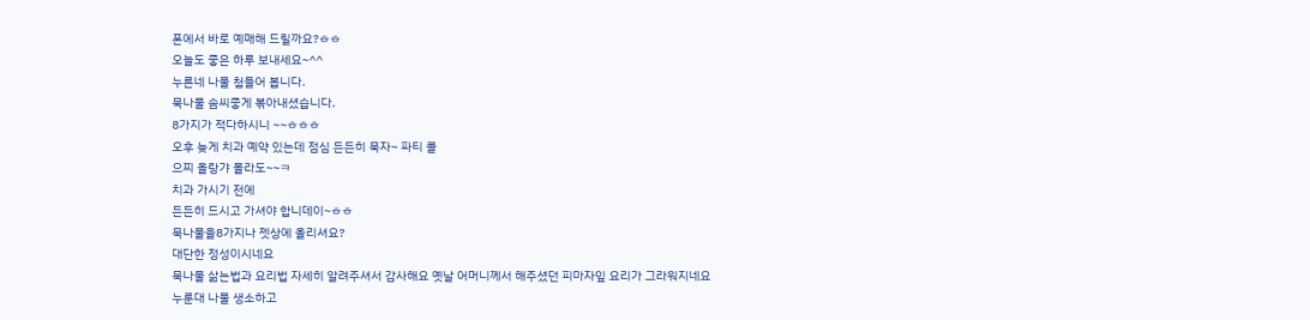폰에서 바로 예매해 드릴까요?ㅎㅎ
오늘도 좋은 하루 보내세요~^^
누른네 나물 첨들어 봅니다.
묵나물 솜씨좋게 볶아내셨습니다.
8가지가 적다하시니 ~~ㅎㅎㅎ
오후 늦게 치과 예약 있는데 점심 든든히 묵자~ 파티 콜
으찌 올랑갸 몰라도~~ㅋ
치과 가시기 전에
든든히 드시고 가셔야 합니데이~ㅎㅎ
묵나물을8가지나 젯상에 올리셔요?
대단한 정성이시네요
묵나물 삶는법과 요리법 자세히 알려주셔서 감사해요 옛날 어머니께서 해주셨던 피마자잎 요리가 그라워지네요
누룬대 나물 생소하고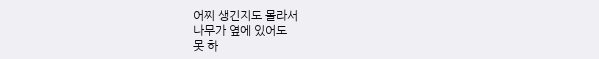어찌 생긴지도 몰라서
나무가 옆에 있어도
못 하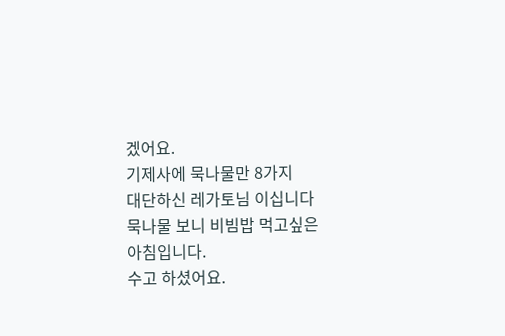겠어요.
기제사에 묵나물만 8가지
대단하신 레가토님 이십니다
묵나물 보니 비빔밥 먹고싶은
아침입니다.
수고 하셨어요.